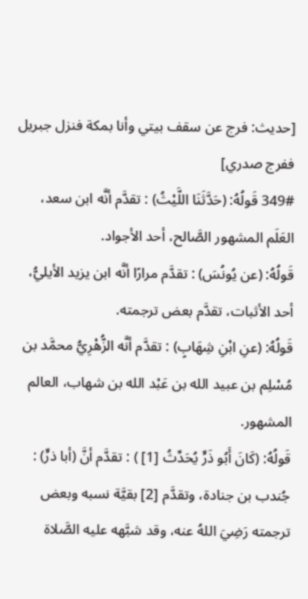[حديث: فرج عن سقف بيتي وأنا بمكة فنزل جبريل ففرج صدري]
349# قَولُهُ: (حَدَّثَنَا اللَّيْثُ) : تقدَّم أنَّه ابن سعد، العَلَم المشهور الصَّالح، أحد الأجواد.
قَولُهُ: (عن يُونُسَ) : تقدَّم مرارًا أنَّه ابن يزيد الأيليُّ، أحد الأثبات، تقدَّم بعض ترجمته.
قَولُهُ: (عنِ ابْنِ شِهَابٍ) : تقدَّم أنَّه الزُّهْرِيُّ محمَّد بن مُسْلِم بن عبيد الله بن عَبْد الله بن شهاب، العالم المشهور.
قَولُهُ: (كَانَ أَبُو ذَرٍّ يُحَدِّثُ [1] ) : تقدَّم أنَّ (أبا ذرٍّ) : جُندب بن جنادة، وتقدَّم [2] بقيَّة نسبه وبعض ترجمته رَضِيَ اللهُ عنه، وقد شبَّهه عليه الصَّلاة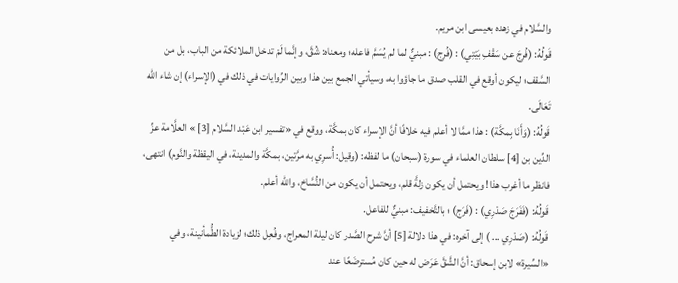والسَّلام في زهده بعيسى ابن مريم.
قَولُهُ: (فُرِجَ عن سَقْفِ بَيْتِي) : (فُرِج) : مبنيٌّ لما لم يُسَمَّ فاعله؛ ومعناه: شُقَّ، وإنَّما لَمْ تدخل الملائكة من الباب، بل من السَّقف؛ ليكون أوقع في القلب صدق ما جاؤوا به، وسيأتي الجمع بين هذا وبين الرِّوايات في ذلك في (الإسراء) إن شاء الله تَعَالَى.
قَولُهُ: (وَأَنَا بِمكَّة) : هذا ممَّا لا أعلم فيه خلافًا أنَّ الإسراء كان بمكَّة، ووقع في «تفسير ابن عَبْد السَّلام [3] » العلَّامة عزِّ الدِّين بن [4] سلطان العلماء في سورة (سبحان) ما لفظه: (وقيل: أُسرِي به مرَّتين، بمكَّة والمدينة، في اليقظة والنَّوم) انتهى، فانظر ما أغرب هذا! ويحتمل أن يكون زلةَّ قلم، ويحتمل أن يكون من النُّسَّاخ، والله أعلم.
قَولُهُ: (فَفَرَجَ صَدْرِي) : (فَرَج) ؛ بالتَّخفيف: مبنيٌّ للفاعل.
قَولُهُ: (صَدْرِي ... ) إلى آخره: في هذا دلالة [5] أنَّ شرح الصَّدر كان ليلة المعراج، وفُعِل ذلك؛ لزيادة الطُّمأنينة، وفي «السِّيرة» لابن إسحاق: أنَّ الشَّقَّ عَرَض له حين كان مُسترضَعًا عند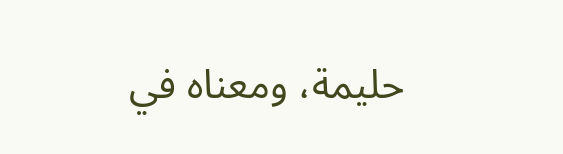حليمة، ومعناه في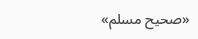«صحيح مسلم»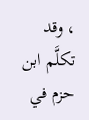، وقد تكلَّم ابن حزم في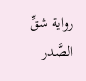رواية شقِّ الصَّدر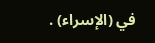في (الإسراء) .